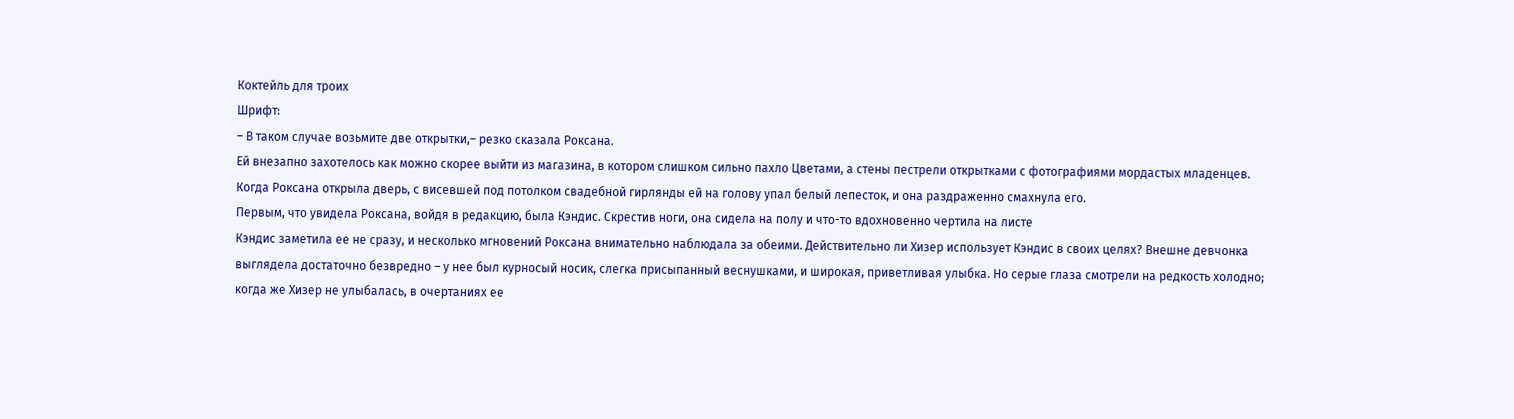Коктейль для троих
Шрифт:
– В таком случае возьмите две открытки,– резко сказала Роксана.
Ей внезапно захотелось как можно скорее выйти из магазина, в котором слишком сильно пахло Цветами, а стены пестрели открытками с фотографиями мордастых младенцев.
Когда Роксана открыла дверь, с висевшей под потолком свадебной гирлянды ей на голову упал белый лепесток, и она раздраженно смахнула его.
Первым, что увидела Роксана, войдя в редакцию, была Кэндис. Скрестив ноги, она сидела на полу и что-то вдохновенно чертила на листе
Кэндис заметила ее не сразу, и несколько мгновений Роксана внимательно наблюдала за обеими. Действительно ли Хизер использует Кэндис в своих целях? Внешне девчонка выглядела достаточно безвредно – у нее был курносый носик, слегка присыпанный веснушками, и широкая, приветливая улыбка. Но серые глаза смотрели на редкость холодно; когда же Хизер не улыбалась, в очертаниях ее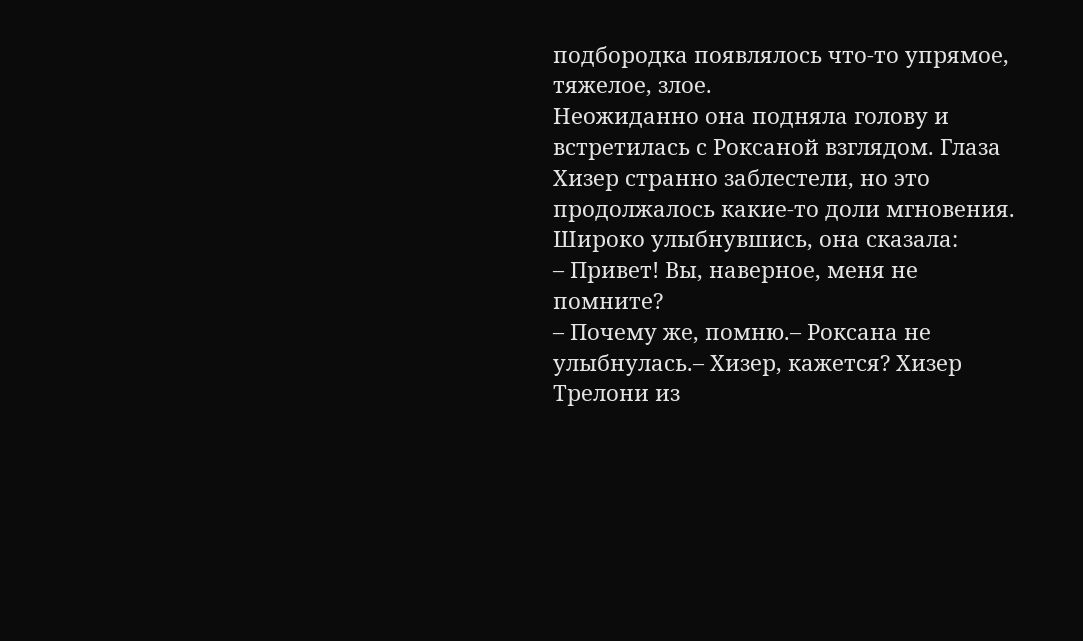подбородка появлялось что-то упрямое, тяжелое, злое.
Неожиданно она подняла голову и встретилась с Роксаной взглядом. Глаза Хизер странно заблестели, но это продолжалось какие-то доли мгновения. Широко улыбнувшись, она сказала:
– Привет! Вы, наверное, меня не помните?
– Почему же, помню.– Роксана не улыбнулась.– Хизер, кажется? Хизер Трелони из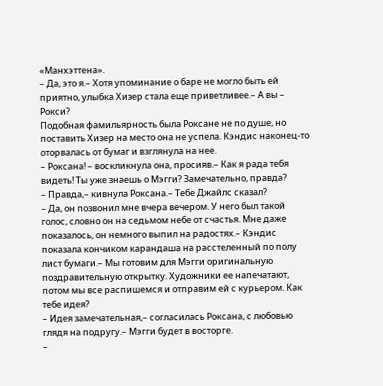«Манхэттена».
– Да, это я.– Хотя упоминание о баре не могло быть ей приятно, улыбка Хизер стала еще приветливее.– А вы – Рокси?
Подобная фамильярность была Роксане не по душе, но поставить Хизер на место она не успела. Кэндис наконец-то оторвалась от бумаг и взглянула на нее.
– Роксана! – воскликнула она, просияв.– Как я рада тебя видеть! Ты уже знаешь о Мэгги? Замечательно, правда?
– Правда,– кивнула Роксана.– Тебе Джайлс сказал?
– Да, он позвонил мне вчера вечером. У него был такой голос, словно он на седьмом небе от счастья. Мне даже показалось, он немного выпил на радостях.– Кэндис показала кончиком карандаша на расстеленный по полу лист бумаги.– Мы готовим для Мэгги оригинальную поздравительную открытку. Художники ее напечатают, потом мы все распишемся и отправим ей с курьером. Как тебе идея?
– Идея замечательная,– согласилась Роксана, с любовью глядя на подругу.– Мэгги будет в восторге.
–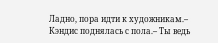Ладно, пора идти к художникам.– Кэндис поднялась с пола.– Ты ведь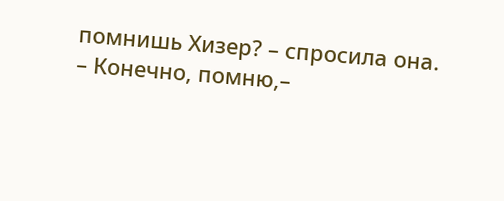помнишь Хизер? – спросила она.
– Конечно, помню,–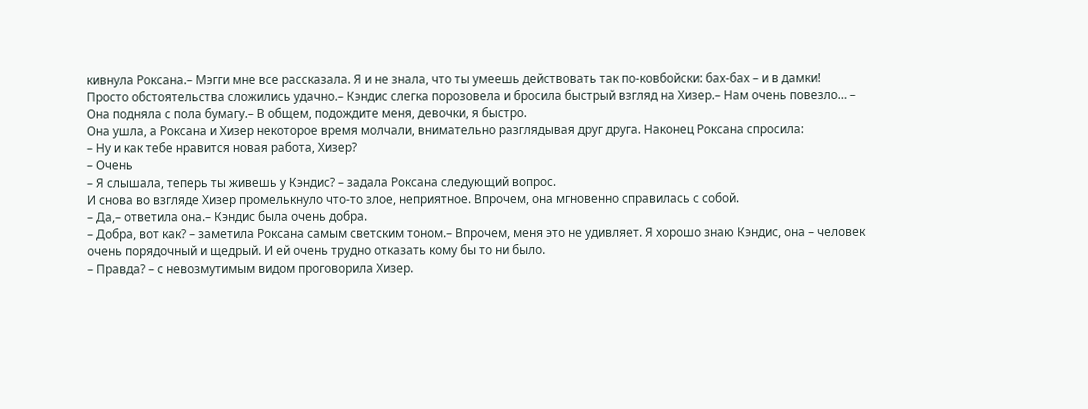кивнула Роксана.– Мэгги мне все рассказала. Я и не знала, что ты умеешь действовать так по-ковбойски: бах-бах – и в дамки!
Просто обстоятельства сложились удачно.– Кэндис слегка порозовела и бросила быстрый взгляд на Хизер.– Нам очень повезло… – Она подняла с пола бумагу.– В общем, подождите меня, девочки, я быстро.
Она ушла, а Роксана и Хизер некоторое время молчали, внимательно разглядывая друг друга. Наконец Роксана спросила:
– Ну и как тебе нравится новая работа, Хизер?
– Очень
– Я слышала, теперь ты живешь у Кэндис? – задала Роксана следующий вопрос.
И снова во взгляде Хизер промелькнуло что-то злое, неприятное. Впрочем, она мгновенно справилась с собой.
– Да,– ответила она.– Кэндис была очень добра.
– Добра, вот как? – заметила Роксана самым светским тоном.– Впрочем, меня это не удивляет. Я хорошо знаю Кэндис, она – человек очень порядочный и щедрый. И ей очень трудно отказать кому бы то ни было.
– Правда? – с невозмутимым видом проговорила Хизер.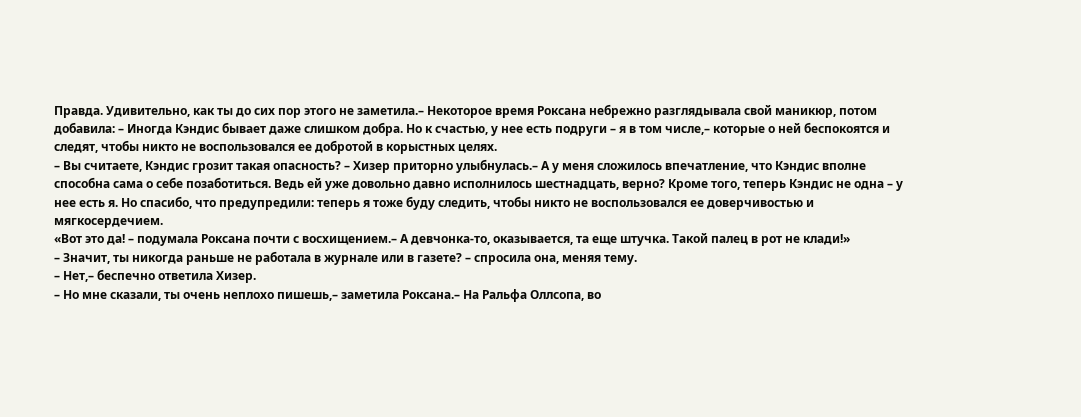Правда. Удивительно, как ты до сих пор этого не заметила.– Некоторое время Роксана небрежно разглядывала свой маникюр, потом добавила: – Иногда Кэндис бывает даже слишком добра. Но к счастью, у нее есть подруги – я в том числе,– которые о ней беспокоятся и следят, чтобы никто не воспользовался ее добротой в корыстных целях.
– Вы считаете, Кэндис грозит такая опасность? – Хизер приторно улыбнулась.– А у меня сложилось впечатление, что Кэндис вполне способна сама о себе позаботиться. Ведь ей уже довольно давно исполнилось шестнадцать, верно? Кроме того, теперь Кэндис не одна – у нее есть я. Но спасибо, что предупредили: теперь я тоже буду следить, чтобы никто не воспользовался ее доверчивостью и мягкосердечием.
«Вот это да! – подумала Роксана почти с восхищением.– А девчонка-то, оказывается, та еще штучка. Такой палец в рот не клади!»
– Значит, ты никогда раньше не работала в журнале или в газете? – спросила она, меняя тему.
– Нет,– беспечно ответила Хизер.
– Но мне сказали, ты очень неплохо пишешь,– заметила Роксана.– На Ральфа Оллсопа, во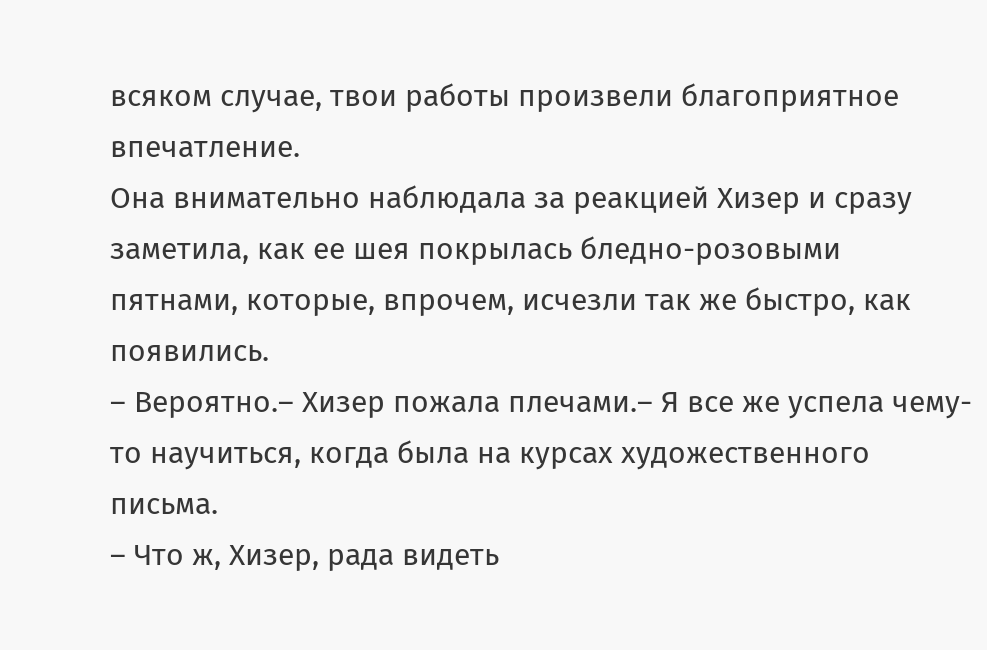всяком случае, твои работы произвели благоприятное впечатление.
Она внимательно наблюдала за реакцией Хизер и сразу заметила, как ее шея покрылась бледно-розовыми пятнами, которые, впрочем, исчезли так же быстро, как появились.
– Вероятно.– Хизер пожала плечами.– Я все же успела чему-то научиться, когда была на курсах художественного письма.
– Что ж, Хизер, рада видеть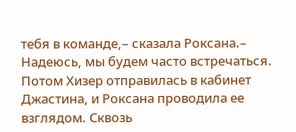тебя в команде,– сказала Роксана.– Надеюсь, мы будем часто встречаться.
Потом Хизер отправилась в кабинет Джастина, и Роксана проводила ее взглядом. Сквозь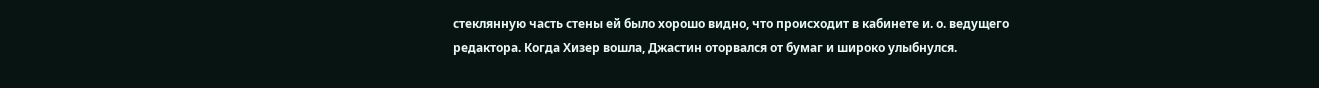стеклянную часть стены ей было хорошо видно, что происходит в кабинете и. о. ведущего редактора. Когда Хизер вошла, Джастин оторвался от бумаг и широко улыбнулся.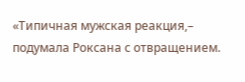«Типичная мужская реакция,– подумала Роксана с отвращением.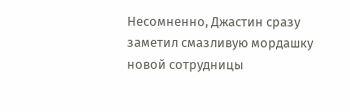Несомненно, Джастин сразу заметил смазливую мордашку новой сотрудницы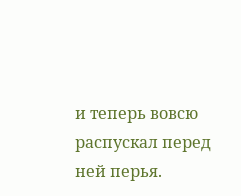и теперь вовсю распускал перед ней перья.